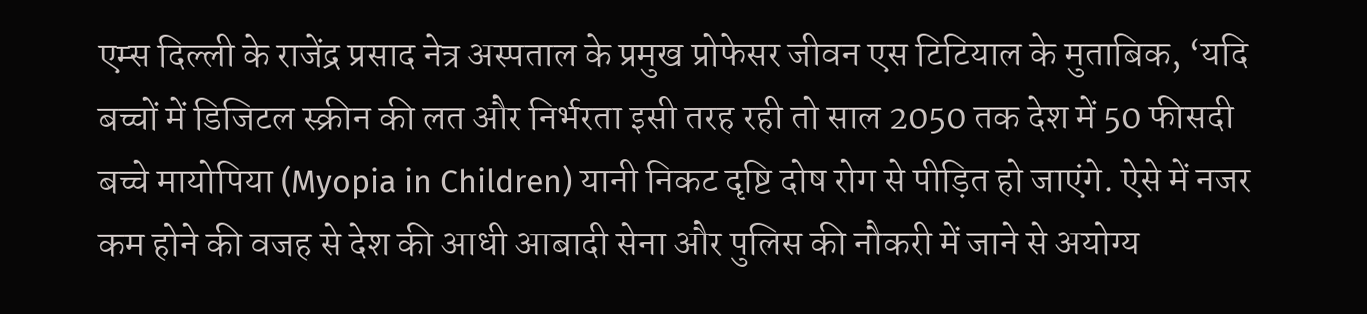एम्स दिल्ली के राजेंद्र प्रसाद नेत्र अस्पताल के प्रमुख प्रोफेसर जीवन एस टिटियाल के मुताबिक, ‘यदि बच्चों में डिजिटल स्क्रीन की लत और निर्भरता इसी तरह रही तो साल 2050 तक देश में 50 फीसदी बच्चे मायोपिया (Myopia in Children) यानी निकट दृष्टि दोष रोग से पीड़ित हो जाएंगे. ऐसे में नजर कम होने की वजह से देश की आधी आबादी सेना और पुलिस की नौकरी में जाने से अयोग्य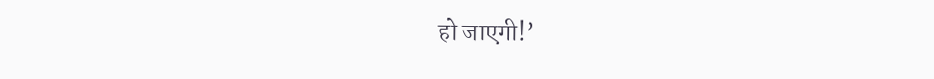हो जाएगी!’